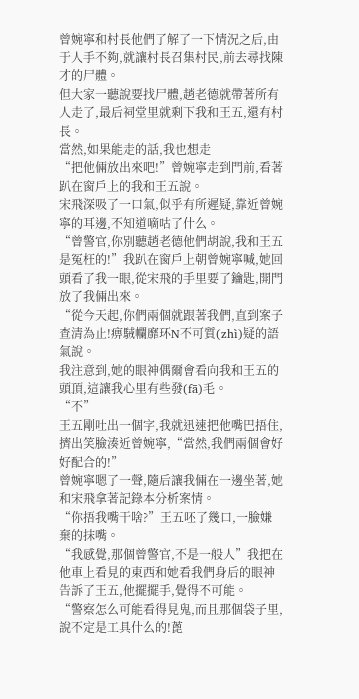曾婉寧和村長他們了解了一下情況之后,由于人手不夠,就讓村長召集村民,前去尋找陳才的尸體。
但大家一聽說要找尸體,趙老德就帶著所有人走了,最后祠堂里就剩下我和王五,還有村長。
當然,如果能走的話,我也想走
“把他倆放出來吧!”曾婉寧走到門前,看著趴在窗戶上的我和王五說。
宋飛深吸了一口氣,似乎有所遲疑,靠近曾婉寧的耳邊,不知道嘀咕了什么。
“曾警官,你別聽趙老德他們胡說,我和王五是冤枉的!”我趴在窗戶上朝曾婉寧喊,她回頭看了我一眼,從宋飛的手里要了鑰匙,開門放了我倆出來。
“從今天起,你們兩個就跟著我們,直到案子查清為止!痹駥幱靡环N不可質(zhì)疑的語氣說。
我注意到,她的眼神偶爾會看向我和王五的頭頂,這讓我心里有些發(fā)毛。
“不”
王五剛吐出一個字,我就迅速把他嘴巴捂住,擠出笑臉湊近曾婉寧,“當然,我們兩個會好好配合的!”
曾婉寧嗯了一聲,隨后讓我倆在一邊坐著,她和宋飛拿著記錄本分析案情。
“你捂我嘴干啥?”王五呸了幾口,一臉嫌棄的抹嘴。
“我感覺,那個曾警官,不是一般人”我把在他車上看見的東西和她看我們身后的眼神告訴了王五,他擺擺手,覺得不可能。
“警察怎么可能看得見鬼,而且那個袋子里,說不定是工具什么的!蓖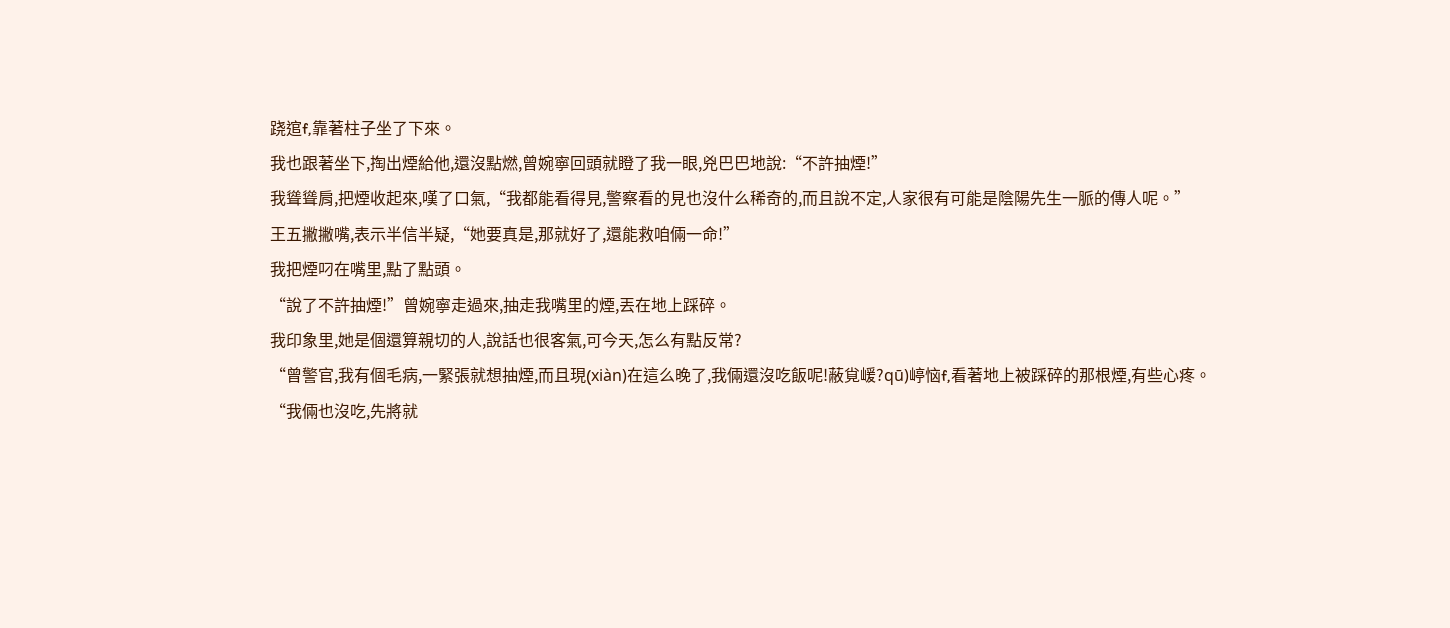跷逭f,靠著柱子坐了下來。
我也跟著坐下,掏出煙給他,還沒點燃,曾婉寧回頭就瞪了我一眼,兇巴巴地說:“不許抽煙!”
我聳聳肩,把煙收起來,嘆了口氣,“我都能看得見,警察看的見也沒什么稀奇的,而且說不定,人家很有可能是陰陽先生一脈的傳人呢。”
王五撇撇嘴,表示半信半疑,“她要真是,那就好了,還能救咱倆一命!”
我把煙叼在嘴里,點了點頭。
“說了不許抽煙!”曾婉寧走過來,抽走我嘴里的煙,丟在地上踩碎。
我印象里,她是個還算親切的人,說話也很客氣,可今天,怎么有點反常?
“曾警官,我有個毛病,一緊張就想抽煙,而且現(xiàn)在這么晚了,我倆還沒吃飯呢!蔽覍嵈?qū)嵉恼f,看著地上被踩碎的那根煙,有些心疼。
“我倆也沒吃,先將就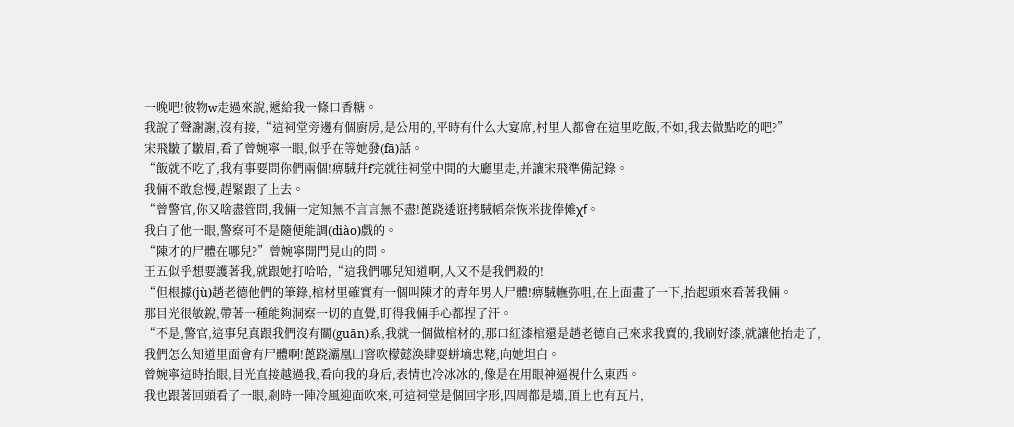一晚吧!彼物w走過來說,遞給我一條口香糖。
我說了聲謝謝,沒有接,“這祠堂旁邊有個廚房,是公用的,平時有什么大宴席,村里人都會在這里吃飯,不如,我去做點吃的吧?”
宋飛皺了皺眉,看了曾婉寧一眼,似乎在等她發(fā)話。
“飯就不吃了,我有事要問你們兩個!痹駥幷f完就往祠堂中間的大廳里走,并讓宋飛準備記錄。
我倆不敢怠慢,趕緊跟了上去。
“曾警官,你又啥盡管問,我倆一定知無不言言無不盡!蓖跷逶诳拷駥幍奈恢米拢俸傩χf。
我白了他一眼,警察可不是隨便能調(diào)戲的。
“陳才的尸體在哪兒?”曾婉寧開門見山的問。
王五似乎想要護著我,就跟她打哈哈,“這我們哪兒知道啊,人又不是我們殺的!
“但根據(jù)趙老德他們的筆錄,棺材里確實有一個叫陳才的青年男人尸體!痹駥幠弥咀,在上面畫了一下,抬起頭來看著我倆。
那目光很敏銳,帶著一種能夠洞察一切的直覺,盯得我倆手心都捏了汗。
“不是,警官,這事兒真跟我們沒有關(guān)系,我就一個做棺材的,那口紅漆棺還是趙老德自己來求我賣的,我刷好漆,就讓他抬走了,我們怎么知道里面會有尸體啊!蓖跷灞凰凵窨吹檬懿涣肆耍蛢墒忠粩,向她坦白。
曾婉寧這時抬眼,目光直接越過我,看向我的身后,表情也冷冰冰的,像是在用眼神逼視什么東西。
我也跟著回頭看了一眼,剎時一陣冷風迎面吹來,可這祠堂是個回字形,四周都是墻,頂上也有瓦片,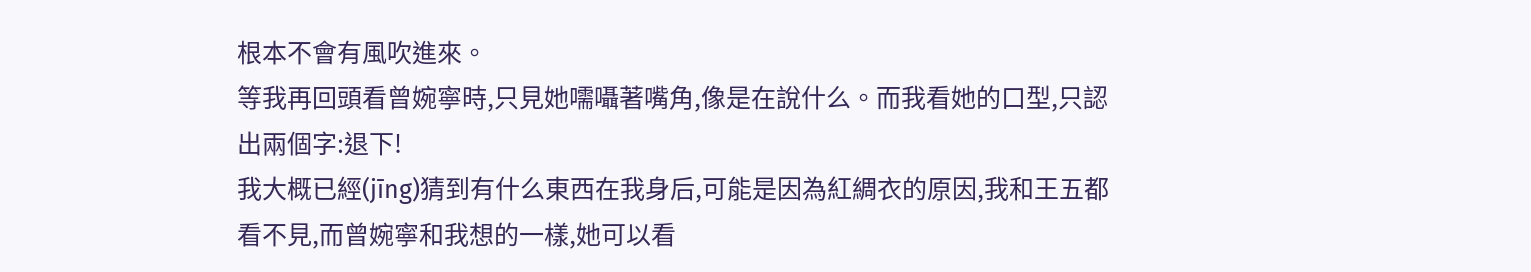根本不會有風吹進來。
等我再回頭看曾婉寧時,只見她嚅囁著嘴角,像是在說什么。而我看她的口型,只認出兩個字:退下!
我大概已經(jīng)猜到有什么東西在我身后,可能是因為紅綢衣的原因,我和王五都看不見,而曾婉寧和我想的一樣,她可以看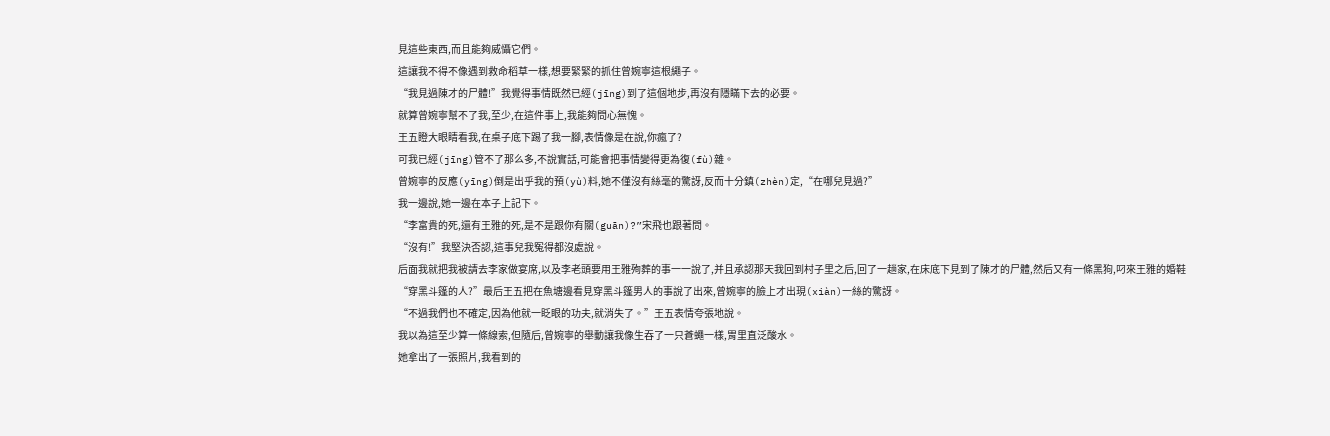見這些東西,而且能夠威懾它們。
這讓我不得不像遇到救命稻草一樣,想要緊緊的抓住曾婉寧這根繩子。
“我見過陳才的尸體!”我覺得事情既然已經(jīng)到了這個地步,再沒有隱瞞下去的必要。
就算曾婉寧幫不了我,至少,在這件事上,我能夠問心無愧。
王五瞪大眼睛看我,在桌子底下踢了我一腳,表情像是在說,你瘋了?
可我已經(jīng)管不了那么多,不說實話,可能會把事情變得更為復(fù)雜。
曾婉寧的反應(yīng)倒是出乎我的預(yù)料,她不僅沒有絲毫的驚訝,反而十分鎮(zhèn)定,“在哪兒見過?”
我一邊說,她一邊在本子上記下。
“李富貴的死,還有王雅的死,是不是跟你有關(guān)?”宋飛也跟著問。
“沒有!”我堅決否認,這事兒我冤得都沒處說。
后面我就把我被請去李家做宴席,以及李老頭要用王雅殉葬的事一一說了,并且承認那天我回到村子里之后,回了一趟家,在床底下見到了陳才的尸體,然后又有一條黑狗,叼來王雅的婚鞋
“穿黑斗篷的人?”最后王五把在魚塘邊看見穿黑斗篷男人的事說了出來,曾婉寧的臉上才出現(xiàn)一絲的驚訝。
“不過我們也不確定,因為他就一眨眼的功夫,就消失了。”王五表情夸張地說。
我以為這至少算一條線索,但隨后,曾婉寧的舉動讓我像生吞了一只蒼蠅一樣,胃里直泛酸水。
她拿出了一張照片,我看到的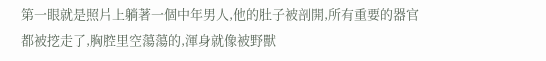第一眼就是照片上躺著一個中年男人,他的肚子被剖開,所有重要的器官都被挖走了,胸腔里空蕩蕩的,渾身就像被野獸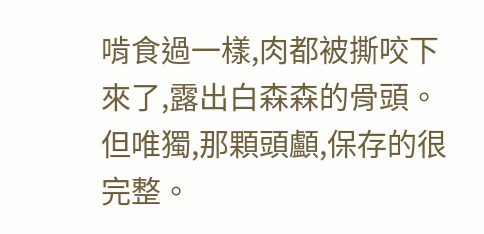啃食過一樣,肉都被撕咬下來了,露出白森森的骨頭。
但唯獨,那顆頭顱,保存的很完整。